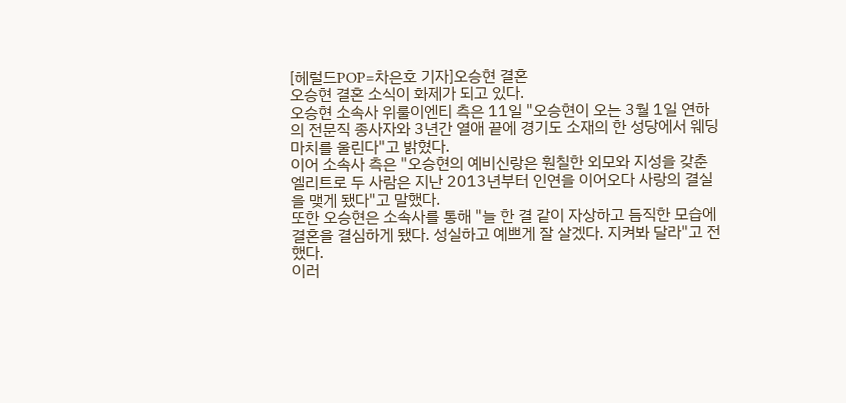[헤럴드POP=차은호 기자]오승현 결혼
오승현 결혼 소식이 화제가 되고 있다.
오승현 소속사 위룰이엔티 측은 11일 "오승현이 오는 3월 1일 연하의 전문직 종사자와 3년간 열애 끝에 경기도 소재의 한 성당에서 웨딩마치를 울린다"고 밝혔다.
이어 소속사 측은 "오승현의 예비신랑은 훤칠한 외모와 지성을 갖춘 엘리트로 두 사람은 지난 2013년부터 인연을 이어오다 사랑의 결실을 맺게 됐다"고 말했다.
또한 오승현은 소속사를 통해 "늘 한 결 같이 자상하고 듬직한 모습에 결혼을 결심하게 됐다. 성실하고 예쁘게 잘 살겠다. 지켜봐 달라"고 전했다.
이러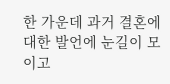한 가운데 과거 결혼에 대한 발언에 눈길이 모이고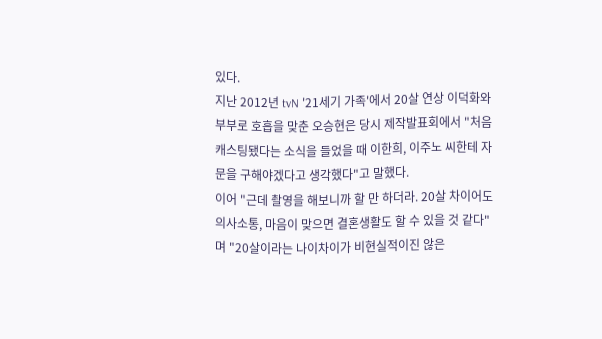있다.
지난 2012년 tvN '21세기 가족'에서 20살 연상 이덕화와 부부로 호흡을 맞춘 오승현은 당시 제작발표회에서 "처음 캐스팅됐다는 소식을 들었을 때 이한희, 이주노 씨한테 자문을 구해야겠다고 생각했다"고 말했다.
이어 "근데 촬영을 해보니까 할 만 하더라. 20살 차이어도 의사소통, 마음이 맞으면 결혼생활도 할 수 있을 것 같다"며 "20살이라는 나이차이가 비현실적이진 않은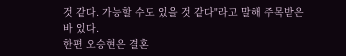것 같다. 가능할 수도 있을 것 같다"라고 말해 주목받은바 있다.
한편 오승현은 결혼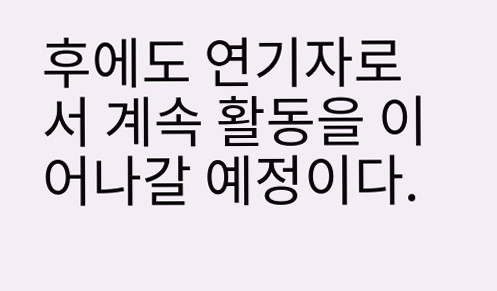후에도 연기자로서 계속 활동을 이어나갈 예정이다.